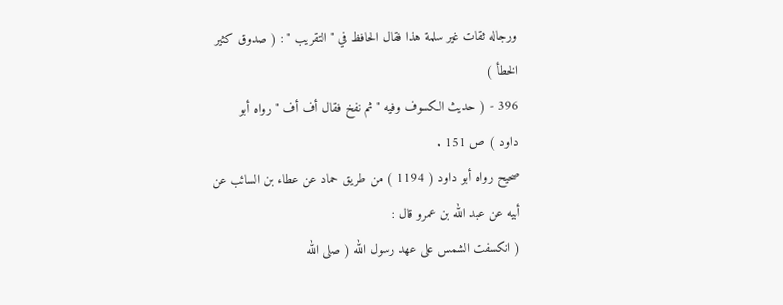ورجاله ثقات غير سلمة هذا فقال الحافظ في " التقريب " : ( صدوق كثير
الخطأ )
396 - ( حديث الكسوف وفيه " ثم نفخ فقال أف أف " رواه أبو
داود ) ص 151 .
صحيح رواه أبو داود ( 1194 ) من طريق حماد عن عطاء بن السائب عن
أبيه عن عبد الله بن عمرو قال :
( انكسفت الشمس على عهد رسول الله ( صلى الله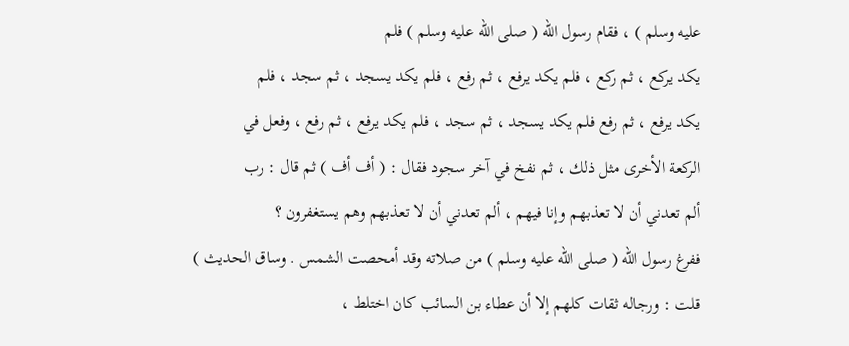عليه وسلم ) ، فقام رسول الله ( صلى الله عليه وسلم ) فلم
يكد يركع ، ثم ركع ، فلم يكد يرفع ، ثم رفع ، فلم يكد يسجد ، ثم سجد ، فلم
يكد يرفع ، ثم رفع فلم يكد يسجد ، ثم سجد ، فلم يكد يرفع ، ثم رفع ، وفعل في
الركعة الأخرى مثل ذلك ، ثم نفخ في آخر سجود فقال : ( أف أف ) ثم قال : رب
ألم تعدني أن لا تعذبهم وإنا فيهم ، ألم تعدني أن لا تعذبهم وهم يستغفرون ؟
ففرغ رسول الله ( صلى الله عليه وسلم ) من صلاته وقد أمحصت الشمس . وساق الحديث )
قلت : ورجاله ثقات كلهم إلا أن عطاء بن السائب كان اختلط ،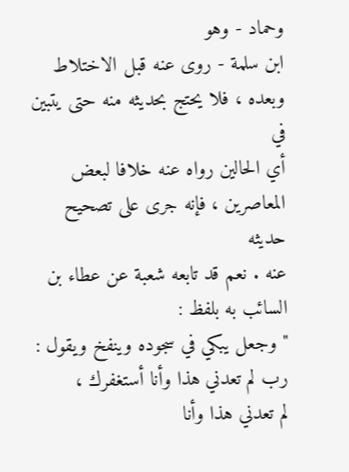وحماد - وهو
ابن سلمة - روى عنه قبل الاختلاط وبعده ، فلا يحتج بحديثه منه حتى يتبين في
أي الحالين رواه عنه خلافا لبعض المعاصرين ، فإنه جرى على تصحيح حديثه
عنه . نعم قد تابعه شعبة عن عطاء بن السائب به بلفظ :
" وجعل يبكي في سجوده وينفخ ويقول : رب لم تعدني هذا وأنا أستغفرك ،
لم تعدني هذا وأنا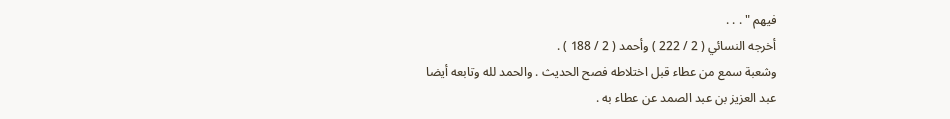فيهم " . . .
أخرجه النسائي ( 2 / 222 ) وأحمد ( 2 / 188 ) .
وشعبة سمع من عطاء قبل اختلاطه فصح الحديث . والحمد لله وتابعه أيضا
عبد العزيز بن عبد الصمد عن عطاء به .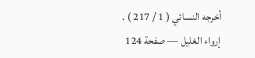أخرجه النسائي ( 1 / 217 ) .
إرواء الغليل — صفحة 124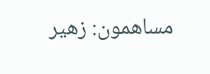مساهمون: زهير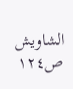الشاويش
ص١٢٤